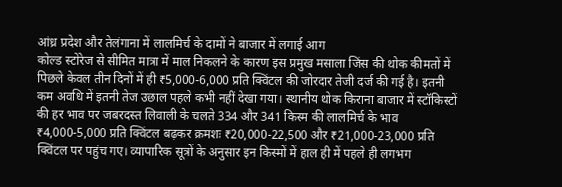आंध्र प्रदेश और तेलंगाना में लालमिर्च के दामों ने बाजार में लगाई आग
कोल्ड स्टोरेज से सीमित मात्रा में माल निकलने के कारण इस प्रमुख मसाला जिंस की थोक कीमतों में पिछले केवल तीन दिनों में ही ₹5,000-6,000 प्रति क्विंटल की जोरदार तेजी दर्ज की गई है। इतनी कम अवधि में इतनी तेज उछाल पहले कभी नहीं देखा गया। स्थानीय थोक किराना बाजार में स्टॉकिस्टों की हर भाव पर जबरदस्त लिवाली के चलते 334 और 341 किस्म की लालमिर्च के भाव ₹4,000-5,000 प्रति क्विंटल बढ़कर क्रमशः ₹20,000-22,500 और ₹21,000-23,000 प्रति क्विंटल पर पहुंच गए। व्यापारिक सूत्रों के अनुसार इन किस्मों में हाल ही में पहले ही लगभग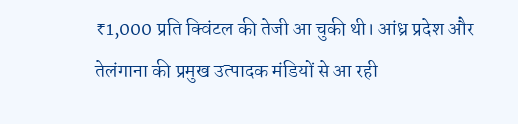₹1,000 प्रति क्विंटल की तेजी आ चुकी थी। आंध्र प्रदेश और तेलंगाना की प्रमुख उत्पादक मंडियों से आ रही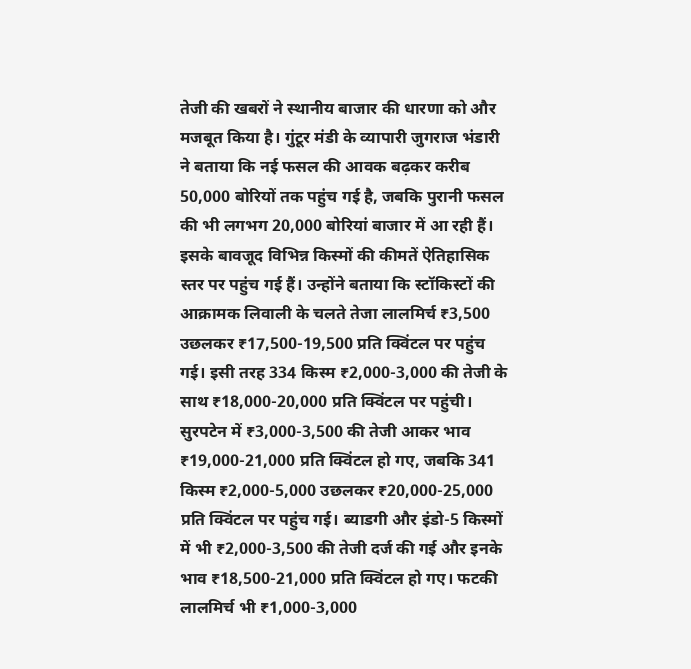तेजी की खबरों ने स्थानीय बाजार की धारणा को और मजबूत किया है। गुंटूर मंडी के व्यापारी जुगराज भंडारी ने बताया कि नई फसल की आवक बढ़कर करीब 50,000 बोरियों तक पहुंच गई है, जबकि पुरानी फसल की भी लगभग 20,000 बोरियां बाजार में आ रही हैं। इसके बावजूद विभिन्न किस्मों की कीमतें ऐतिहासिक स्तर पर पहुंच गई हैं। उन्होंने बताया कि स्टॉकिस्टों की आक्रामक लिवाली के चलते तेजा लालमिर्च ₹3,500 उछलकर ₹17,500-19,500 प्रति क्विंटल पर पहुंच गई। इसी तरह 334 किस्म ₹2,000-3,000 की तेजी के साथ ₹18,000-20,000 प्रति क्विंटल पर पहुंची। सुरपटेन में ₹3,000-3,500 की तेजी आकर भाव ₹19,000-21,000 प्रति क्विंटल हो गए, जबकि 341 किस्म ₹2,000-5,000 उछलकर ₹20,000-25,000 प्रति क्विंटल पर पहुंच गई। ब्याडगी और इंडो-5 किस्मों में भी ₹2,000-3,500 की तेजी दर्ज की गई और इनके भाव ₹18,500-21,000 प्रति क्विंटल हो गए। फटकी लालमिर्च भी ₹1,000-3,000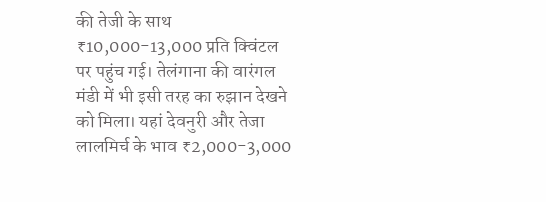की तेजी के साथ ₹10,000-13,000 प्रति क्विंटल पर पहुंच गई। तेलंगाना की वारंगल मंडी में भी इसी तरह का रुझान देखने को मिला। यहां देवनुरी और तेजा लालमिर्च के भाव ₹2,000-3,000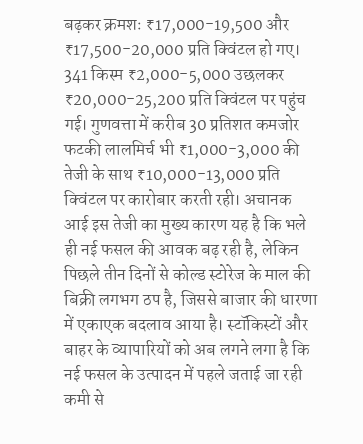बढ़कर क्रमशः ₹17,000-19,500 और ₹17,500-20,000 प्रति क्विंटल हो गए। 341 किस्म ₹2,000-5,000 उछलकर ₹20,000-25,200 प्रति क्विंटल पर पहुंच गई। गुणवत्ता में करीब 30 प्रतिशत कमजोर फटकी लालमिर्च भी ₹1,000-3,000 की तेजी के साथ ₹10,000-13,000 प्रति क्विंटल पर कारोबार करती रही। अचानक आई इस तेजी का मुख्य कारण यह है कि भले ही नई फसल की आवक बढ़ रही है, लेकिन पिछले तीन दिनों से कोल्ड स्टोरेज के माल की बिक्री लगभग ठप है, जिससे बाजार की धारणा में एकाएक बदलाव आया है। स्टॉकिस्टों और बाहर के व्यापारियों को अब लगने लगा है कि नई फसल के उत्पादन में पहले जताई जा रही कमी से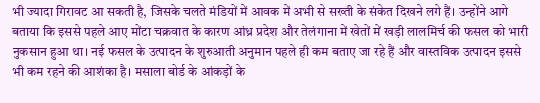भी ज्यादा गिरावट आ सकती है, जिसके चलते मंडियों में आवक में अभी से सख्ती के संकेत दिखने लगे हैं। उन्होंने आगे बताया कि इससे पहले आए मोंटा चक्रवात के कारण आंध्र प्रदेश और तेलंगाना में खेतों में खड़ी लालमिर्च की फसल को भारी नुकसान हुआ था। नई फसल के उत्पादन के शुरुआती अनुमान पहले ही कम बताए जा रहे हैं और वास्तविक उत्पादन इससे भी कम रहने की आशंका है। मसाला बोर्ड के आंकड़ों के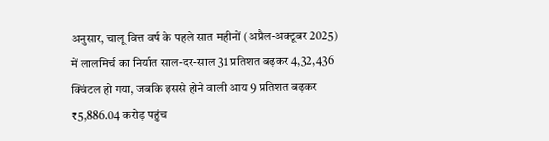अनुसार, चालू वित्त वर्ष के पहले सात महीनों (अप्रैल-अक्टूबर 2025) में लालमिर्च का निर्यात साल-दर-साल 31 प्रतिशत बढ़कर 4,32,436 क्विंटल हो गया, जबकि इससे होने वाली आय 9 प्रतिशत बढ़कर ₹5,886.04 करोड़ पहुंच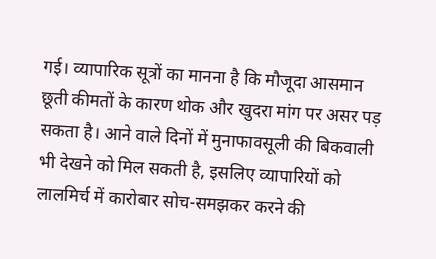गई। व्यापारिक सूत्रों का मानना है कि मौजूदा आसमान छूती कीमतों के कारण थोक और खुदरा मांग पर असर पड़ सकता है। आने वाले दिनों में मुनाफावसूली की बिकवाली भी देखने को मिल सकती है, इसलिए व्यापारियों को लालमिर्च में कारोबार सोच-समझकर करने की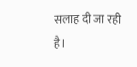सलाह दी जा रही है।